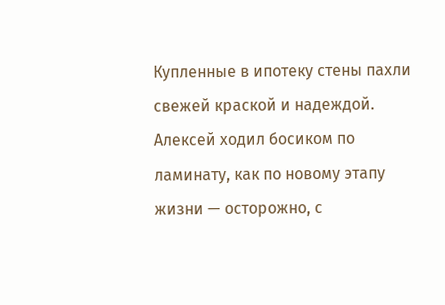Купленные в ипотеку стены пахли свежей краской и надеждой. Алексей ходил босиком по ламинату, как по новому этапу жизни — осторожно, с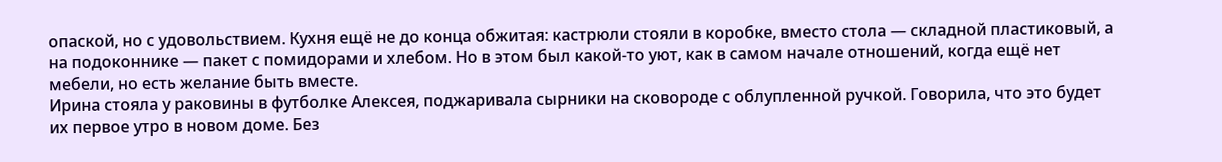опаской, но с удовольствием. Кухня ещё не до конца обжитая: кастрюли стояли в коробке, вместо стола — складной пластиковый, а на подоконнике — пакет с помидорами и хлебом. Но в этом был какой-то уют, как в самом начале отношений, когда ещё нет мебели, но есть желание быть вместе.
Ирина стояла у раковины в футболке Алексея, поджаривала сырники на сковороде с облупленной ручкой. Говорила, что это будет их первое утро в новом доме. Без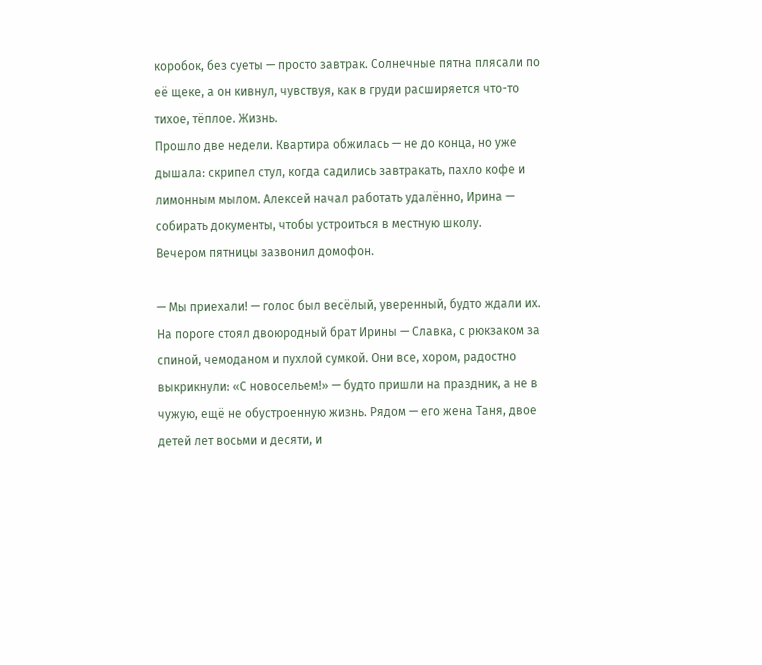коробок, без суеты — просто завтрак. Солнечные пятна плясали по её щеке, а он кивнул, чувствуя, как в груди расширяется что-то тихое, тёплое. Жизнь.
Прошло две недели. Квартира обжилась — не до конца, но уже дышала: скрипел стул, когда садились завтракать, пахло кофе и лимонным мылом. Алексей начал работать удалённо, Ирина — собирать документы, чтобы устроиться в местную школу.
Вечером пятницы зазвонил домофон.

— Мы приехали! — голос был весёлый, уверенный, будто ждали их.
На пороге стоял двоюродный брат Ирины — Славка, с рюкзаком за спиной, чемоданом и пухлой сумкой. Они все, хором, радостно выкрикнули: «С новосельем!» — будто пришли на праздник, а не в чужую, ещё не обустроенную жизнь. Рядом — его жена Таня, двое детей лет восьми и десяти, и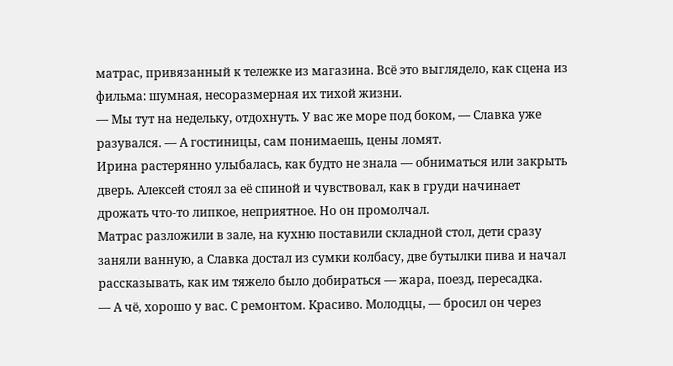матрас, привязанный к тележке из магазина. Всё это выглядело, как сцена из фильма: шумная, несоразмерная их тихой жизни.
— Мы тут на недельку, отдохнуть. У вас же море под боком, — Славка уже разувался. — А гостиницы, сам понимаешь, цены ломят.
Ирина растерянно улыбалась, как будто не знала — обниматься или закрыть дверь. Алексей стоял за её спиной и чувствовал, как в груди начинает дрожать что-то липкое, неприятное. Но он промолчал.
Матрас разложили в зале, на кухню поставили складной стол, дети сразу заняли ванную, а Славка достал из сумки колбасу, две бутылки пива и начал рассказывать, как им тяжело было добираться — жара, поезд, пересадка.
— А чё, хорошо у вас. С ремонтом. Красиво. Молодцы, — бросил он через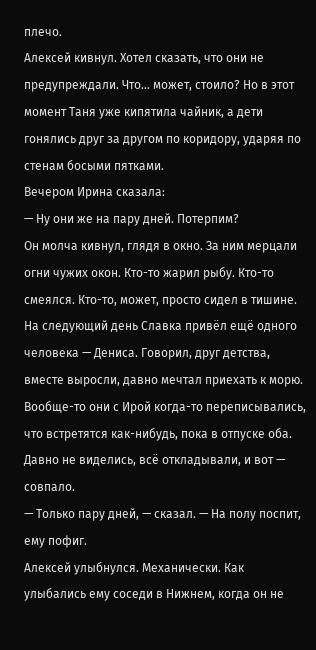плечо.
Алексей кивнул. Хотел сказать, что они не предупреждали. Что… может, стоило? Но в этот момент Таня уже кипятила чайник, а дети гонялись друг за другом по коридору, ударяя по стенам босыми пятками.
Вечером Ирина сказала:
— Ну они же на пару дней. Потерпим?
Он молча кивнул, глядя в окно. За ним мерцали огни чужих окон. Кто-то жарил рыбу. Кто-то смеялся. Кто-то, может, просто сидел в тишине.
На следующий день Славка привёл ещё одного человека — Дениса. Говорил, друг детства, вместе выросли, давно мечтал приехать к морю. Вообще-то они с Ирой когда-то переписывались, что встретятся как-нибудь, пока в отпуске оба. Давно не виделись, всё откладывали, и вот — совпало.
— Только пару дней, — сказал. — На полу поспит, ему пофиг.
Алексей улыбнулся. Механически. Как улыбались ему соседи в Нижнем, когда он не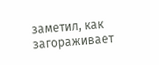заметил, как загораживает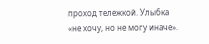проход тележкой. Улыбка «не хочу, но не могу иначе».